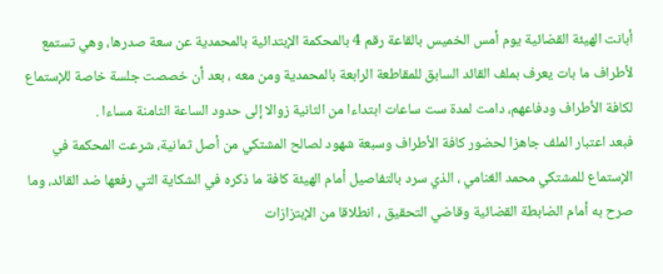أبانت الهيئة القضائية يوم أمس الخميس بالقاعة رقم 4 بالمحكمة الإبتدائية بالمحمدية عن سعة صدرها، وهي تستمع لأطراف ما بات يعرف بملف القائد السابق للمقاطعة الرابعة بالمحمدية ومن معه ، بعد أن خصصت جلسة خاصة للإستماع لكافة الأطراف ودفاعهم، دامت لمدة ست ساعات ابتداءا من الثانية زوالا إلى حدود الساعة الثامنة مساءا .
فبعد اعتبار الملف جاهزا لحضور كافة الأطراف وسبعة شهود لصالح المشتكي من أصل ثمانية، شرعت المحكمة في الإستماع للمشتكي محمد الغنامي ، الذي سرد بالتفاصيل أمام الهيئة كافة ما ذكره في الشكاية التي رفعها ضد القائد، وما صرح به أمام الضابطة القضائية وقاضي التحقيق ، انطلاقا من الإبتزازات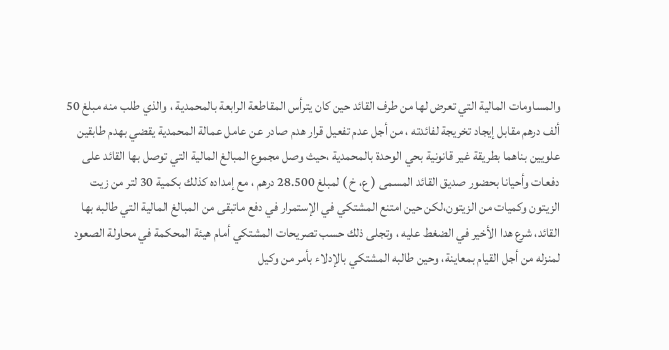والمساومات المالية التي تعرض لها من طرف القائد حين كان يترأس المقاطعة الرابعة بالمحمدية ، والذي طلب منه مبلغ 50 ألف درهم مقابل إيجاد تخريجة لفائدته ، من أجل عدم تفعيل قرار هدم صادر عن عامل عمالة المحمدية يقضي بهدم طابقين علويين بناهما بطريقة غير قانونية بحي الوحدة بالمحمدية ،حيث وصل مجموع المبالغ المالية التي توصل بها القائد على دفعات وأحيانا بحضور صديق القائد المسمى ( ع، خ ) لمبلغ 28.500 درهم ، مع إمداده كذلك بكمية 30 لتر من زيت الزيتون وكميات من الزيتون،لكن حين امتنع المشتكي في الإستمرار في دفع ماتبقى من المبالغ المالية التي طالبه بها القائد، شرع هدا الأخير في الضغط عليه ، وتجلى ذلك حسب تصريحات المشتكي أمام هيئة المحكمة في محاولة الصعود لمنزله من أجل القيام بمعاينة، وحين طالبه المشتكي بالإدلاء بأمر من وكيل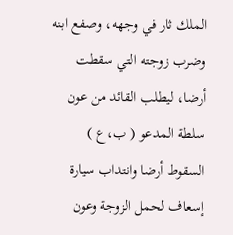الملك ثار في وجهه، وصفع ابنه وضرب زوجته التي سقطت أرضا، ليطلب القائد من عون سلطة المدعو ( ب،ع ) السقوط أرضا وانتداب سيارة إسعاف لحمل الزوجة وعون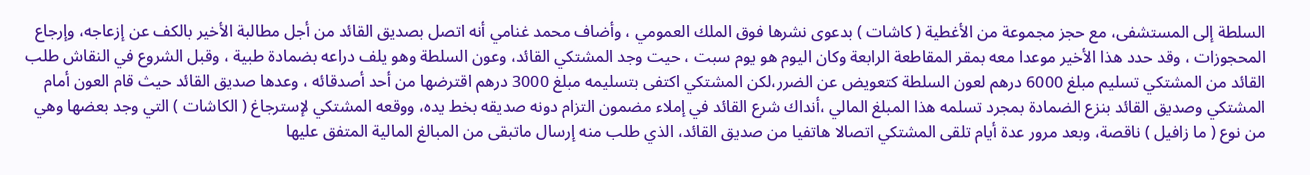السلطة إلى المستشفى، مع حجز مجموعة من الأغطية ( كاشات ) بدعوى نشرها فوق الملك العمومي ، وأضاف محمد غنامي أنه اتصل بصديق القائد من أجل مطالبة الأخير بالكف عن إزعاجه، وإرجاع المحجوزات ، وقد حدد هذا الأخير موعدا معه بمقر المقاطعة الرابعة وكان اليوم هو يوم سبت ، حيت وجد المشتكي القائد، وعون السلطة وهو يلف دراعه بضمادة طبية ، وقبل الشروع في النقاش طلب القائد من المشتكي تسليم مبلغ 6000 درهم لعون السلطة كتعويض عن الضرر،لكن المشتكي اكتفى بتسليمه مبلغ 3000 درهم اقترضها من أحد أصدقائه ، وعدها صديق القائد حيث قام العون أمام المشتكي وصديق القائد بنزع الضمادة بمجرد تسلمه هذا المبلغ المالي ،أنداك شرع القائد في إملاء مضمون التزام دونه صديقه بخط يده، ووقعه المشتكي لإسترجاغ ( الكاشات ) التي وجد بعضها وهي من نوع ( ما زافيل ) ناقصة، وبعد مرور عدة أيام تلقى المشتكي اتصالا هاتفيا من صديق القائد، الذي طلب منه إرسال ماتبقى من المبالغ المالية المتفق عليها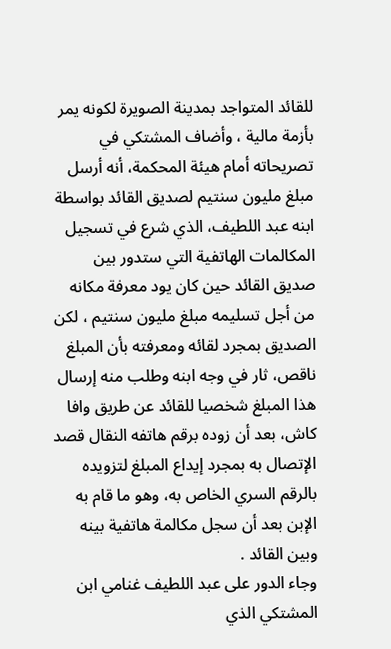للقائد المتواجد بمدينة الصويرة لكونه يمر بأزمة مالية ، وأضاف المشتكي في تصريحاته أمام هيئة المحكمة، أنه أرسل مبلغ مليون سنتيم لصديق القائد بواسطة ابنه عبد اللطيف، الذي شرع في تسجيل المكالمات الهاتفية التي ستدور بين صديق القائد حين كان يود معرفة مكانه من أجل تسليمه مبلغ مليون سنتيم ، لكن الصديق بمجرد لقائه ومعرفته بأن المبلغ ناقص، ثار في وجه ابنه وطلب منه إرسال هذا المبلغ شخصيا للقائد عن طريق وافا كاش، بعد أن زوده برقم هاتفه النقال قصد الإتصال به بمجرد إيداع المبلغ لتزويده بالرقم السري الخاص به، وهو ما قام به الإبن بعد أن سجل مكالمة هاتفية بينه وبين القائد .
وجاء الدور على عبد اللطيف غنامي ابن المشتكي الذي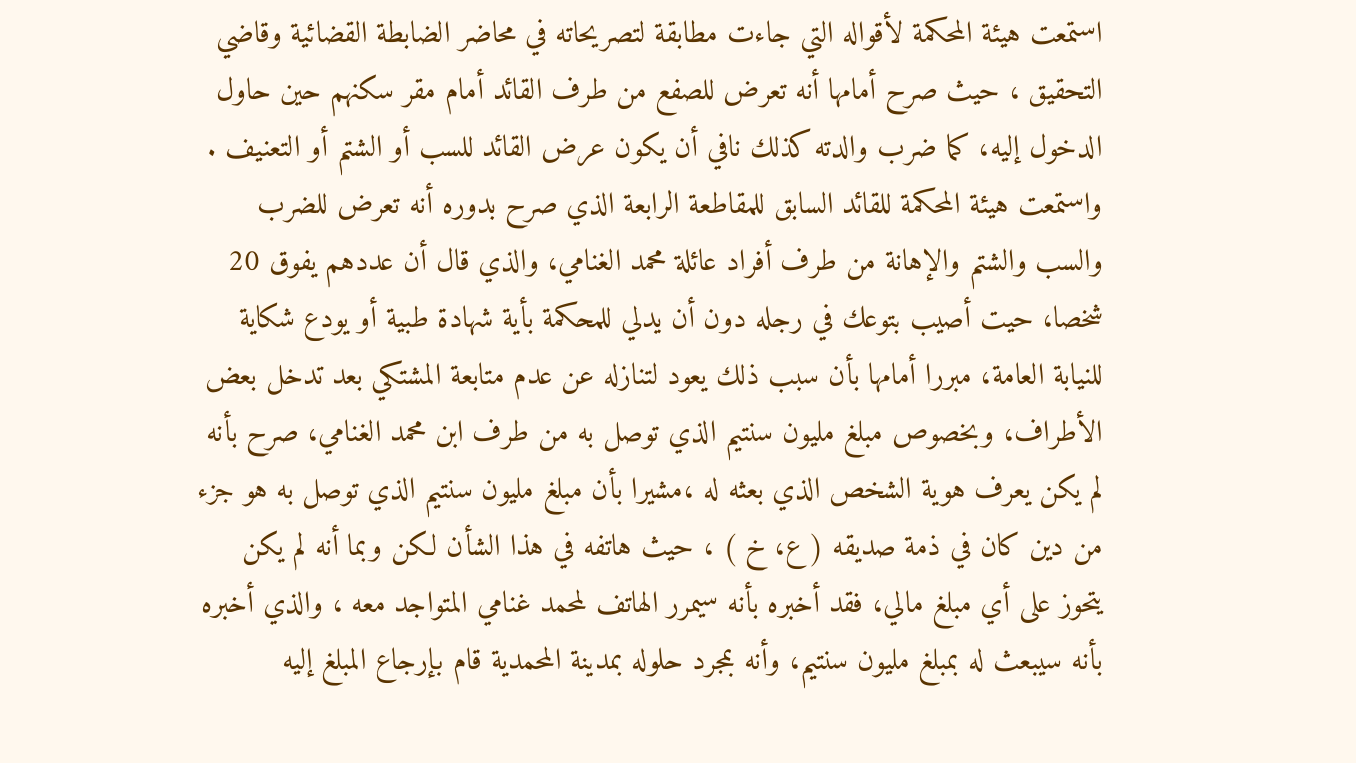استمعت هيئة المحكمة لأقواله التي جاءت مطابقة لتصريحاته في محاضر الضابطة القضائية وقاضي التحقيق ، حيث صرح أمامها أنه تعرض للصفع من طرف القائد أمام مقر سكنهم حين حاول الدخول إليه، كما ضرب والدته كذلك نافي أن يكون عرض القائد للسب أو الشتم أو التعنيف .
واستمعت هيئة المحكمة للقائد السابق للمقاطعة الرابعة الذي صرح بدوره أنه تعرض للضرب والسب والشتم والإهانة من طرف أفراد عائلة محمد الغنامي، والذي قال أن عددهم يفوق 20 شخصا، حيت أصيب بتوعك في رجله دون أن يدلي للمحكمة بأية شهادة طبية أو يودع شكاية للنيابة العامة، مبررا أمامها بأن سبب ذلك يعود لتنازله عن عدم متابعة المشتكي بعد تدخل بعض الأطراف، وبخصوص مبلغ مليون سنتيم الذي توصل به من طرف ابن محمد الغنامي، صرح بأنه لم يكن يعرف هوية الشخص الذي بعثه له ،مشيرا بأن مبلغ مليون سنتيم الذي توصل به هو جزء من دين كان في ذمة صديقه ( ع، خ ) ، حيث هاتفه في هذا الشأن لكن وبما أنه لم يكن يتحوز على أي مبلغ مالي، فقد أخبره بأنه سيمرر الهاتف لمحمد غنامي المتواجد معه ، والذي أخبره بأنه سيبعث له بمبلغ مليون سنتيم، وأنه بمجرد حلوله بمدينة المحمدية قام بإرجاع المبلغ إليه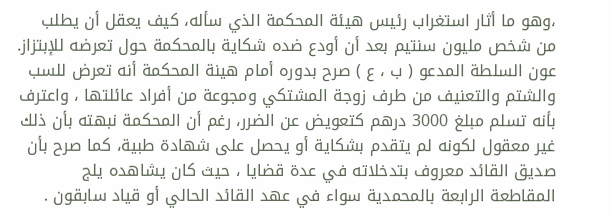،وهو ما أثار استغراب رئيس هيئة المحكمة الذي سأله، كيف يعقل أن يطلب من شخص مليون سنتيم بعد أن أودع ضده شكاية بالمحكمة حول تعرضه للإبتزاز.
عون السلطة المدعو ( ب ، ع ) صرح بدوره أمام هينة المحكمة أنه تعرض للسب والشتم والتعنيف من طرف زوجة المشتكي ومجوعة من أفراد عائلتها ، واعترف بأنه تسلم مبلغ 3000 درهم كتعويض عن الضرر، رغم أن المحكمة نبهته بأن ذلك غير معقول لكونه لم يتقدم بشكاية أو يحصل على شهادة طبية، كما صرح بأن صديق القائد معروف بتدخلاته في عدة قضايا ، حيث كان يشاهده يلج المقاطعة الرابعة بالمحمدية سواء في عهد القائد الحالي أو قياد سابقون .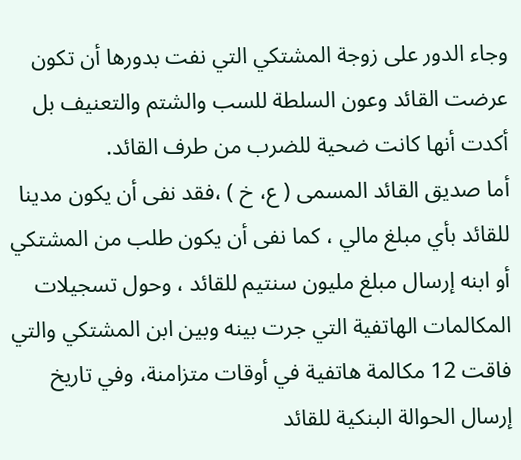وجاء الدور على زوجة المشتكي التي نفت بدورها أن تكون عرضت القائد وعون السلطة للسب والشتم والتعنيف بل أكدت أنها كانت ضحية للضرب من طرف القائد.
أما صديق القائد المسمى ( ع، خ ) ،فقد نفى أن يكون مدينا للقائد بأي مبلغ مالي ، كما نفى أن يكون طلب من المشتكي أو ابنه إرسال مبلغ مليون سنتيم للقائد ، وحول تسجيلات المكالمات الهاتفية التي جرت بينه وبين ابن المشتكي والتي فاقت 12 مكالمة هاتفية في أوقات متزامنة، وفي تاريخ إرسال الحوالة البنكية للقائد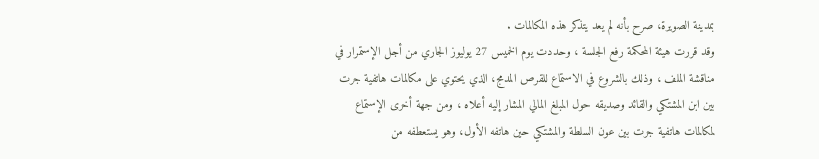بمدينة الصويرة، صرح بأنه لم يعد يتذكر هذه المكالمات .
وقد قررت هيئة المحكمة رفع الجلسة ، وحددت يوم الخميس 27 يوليوز الجاري من أجل الإستمرار في مناقشة الملف ، وذلك بالشروع في الاستماع للقرص المدمج، الذي يحتوي على مكالمات هاتفية جرت بين ابن المشتكي والقائد وصديقه حول المبلغ المالي المشار إليه أعلاه ، ومن جهة أخرى الإستماع لمكالمات هاتفية جرت بين عون السلطة والمشتكي حين هاتفه الأول، وهو يستعطفه من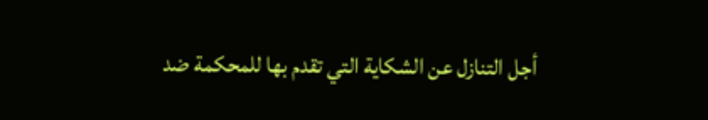أجل التنازل عن الشكاية التي تقدم بها للمحكمة ضد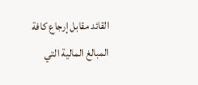القائد مقابل إرجاع كافة المبالغ المالية التي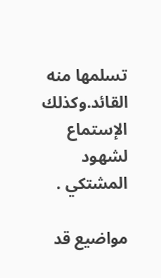تسلمها منه القائد.وكذلك الإستماع لشهود المشتكي .

مواضيع قد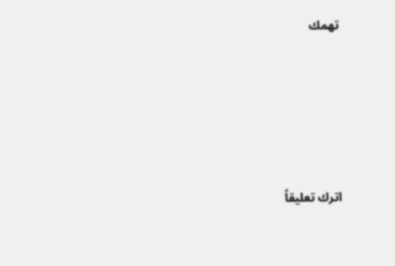تهمك





اترك تعليقاً